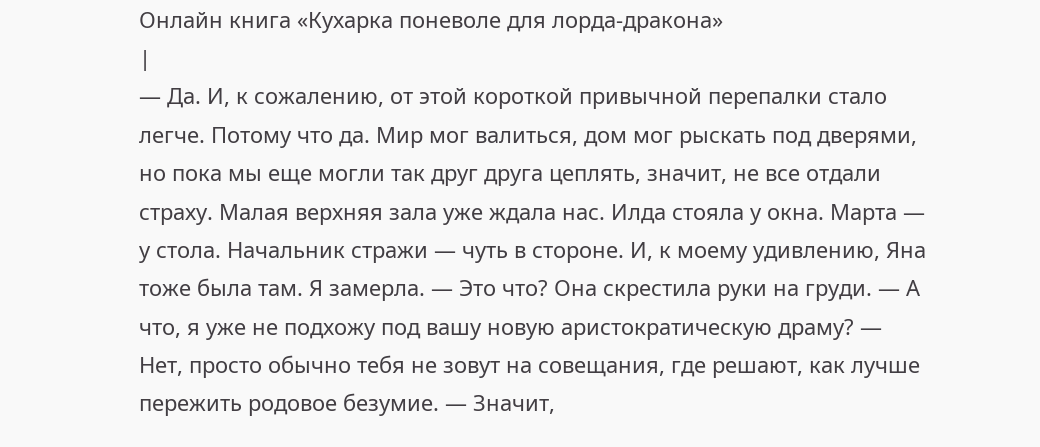Онлайн книга «Кухарка поневоле для лорда-дракона»
|
— Да. И, к сожалению, от этой короткой привычной перепалки стало легче. Потому что да. Мир мог валиться, дом мог рыскать под дверями, но пока мы еще могли так друг друга цеплять, значит, не все отдали страху. Малая верхняя зала уже ждала нас. Илда стояла у окна. Марта — у стола. Начальник стражи — чуть в стороне. И, к моему удивлению, Яна тоже была там. Я замерла. — Это что? Она скрестила руки на груди. — А что, я уже не подхожу под вашу новую аристократическую драму? — Нет, просто обычно тебя не зовут на совещания, где решают, как лучше пережить родовое безумие. — Значит,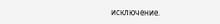исключение.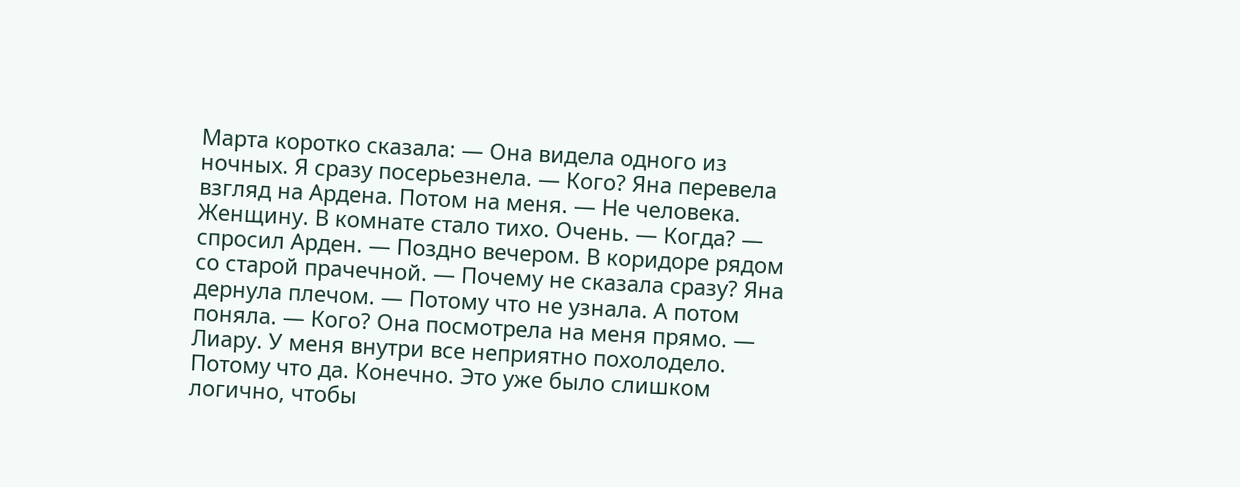Марта коротко сказала: — Она видела одного из ночных. Я сразу посерьезнела. — Кого? Яна перевела взгляд на Ардена. Потом на меня. — Не человека. Женщину. В комнате стало тихо. Очень. — Когда? — спросил Арден. — Поздно вечером. В коридоре рядом со старой прачечной. — Почему не сказала сразу? Яна дернула плечом. — Потому что не узнала. А потом поняла. — Кого? Она посмотрела на меня прямо. — Лиару. У меня внутри все неприятно похолодело. Потому что да. Конечно. Это уже было слишком логично, чтобы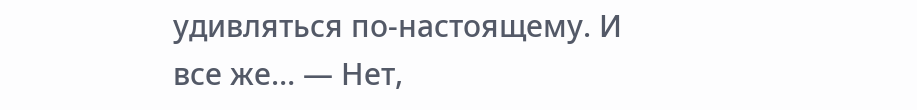удивляться по-настоящему. И все же… — Нет,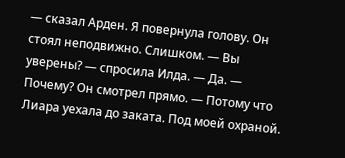— сказал Арден. Я повернула голову. Он стоял неподвижно. Слишком. — Вы уверены? — спросила Илда. — Да. — Почему? Он смотрел прямо. — Потому что Лиара уехала до заката. Под моей охраной.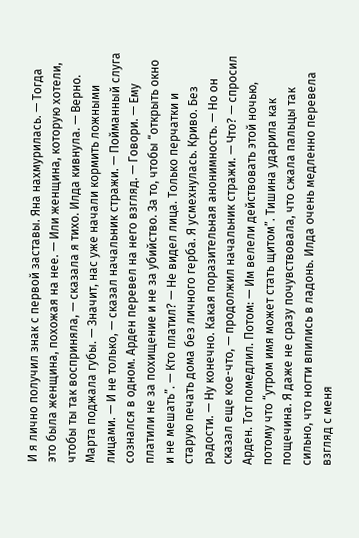И я лично получил знак с первой заставы. Яна нахмурилась. — Тогда это была женщина, похожая на нее. — Или женщина, которую хотели, чтобы ты так восприняла, — сказала я тихо. Илда кивнула. — Верно. Марта поджала губы. — Значит, нас уже начали кормить ложными лицами. — И не только, — сказал начальник стражи. — Пойманный слуга сознался в одном. Арден перевел на него взгляд. — Говори. — Ему платили не за похищение и не за убийство. За то, чтобы “открыть окно и не мешать”. — Кто платил? — Не видел лица. Только перчатки и старую печать дома без личного герба. Я усмехнулась. Криво. Без радости. — Ну конечно. Какая поразительная анонимность. — Но он сказал еще кое-что, — продолжил начальник стражи. — Что? — спросил Арден. Тот помедлил. Потом: — Им велели действовать этой ночью, потому что “утром имя может стать щитом”. Тишина ударила как пощечина. Я даже не сразу почувствовала, что сжала пальцы так сильно, что ногти впились в ладонь. Илда очень медленно перевела взгляд с меня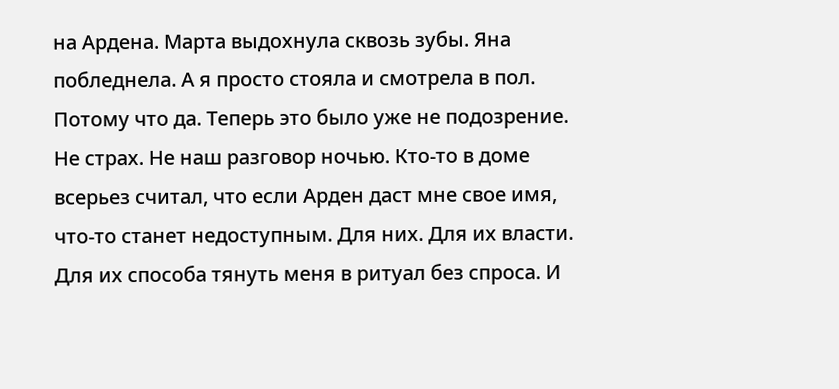на Ардена. Марта выдохнула сквозь зубы. Яна побледнела. А я просто стояла и смотрела в пол. Потому что да. Теперь это было уже не подозрение. Не страх. Не наш разговор ночью. Кто-то в доме всерьез считал, что если Арден даст мне свое имя, что-то станет недоступным. Для них. Для их власти. Для их способа тянуть меня в ритуал без спроса. И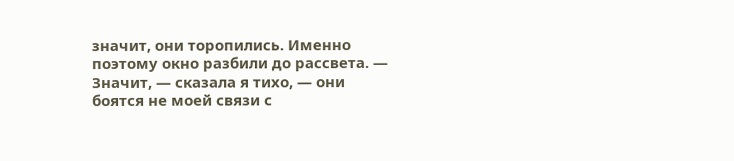значит, они торопились. Именно поэтому окно разбили до рассвета. — Значит, — сказала я тихо, — они боятся не моей связи с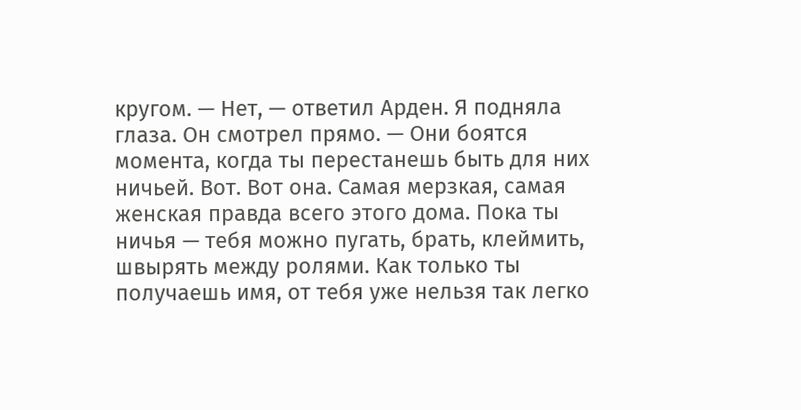кругом. — Нет, — ответил Арден. Я подняла глаза. Он смотрел прямо. — Они боятся момента, когда ты перестанешь быть для них ничьей. Вот. Вот она. Самая мерзкая, самая женская правда всего этого дома. Пока ты ничья — тебя можно пугать, брать, клеймить, швырять между ролями. Как только ты получаешь имя, от тебя уже нельзя так легко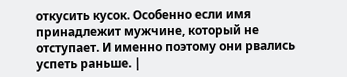откусить кусок. Особенно если имя принадлежит мужчине, который не отступает. И именно поэтому они рвались успеть раньше. |